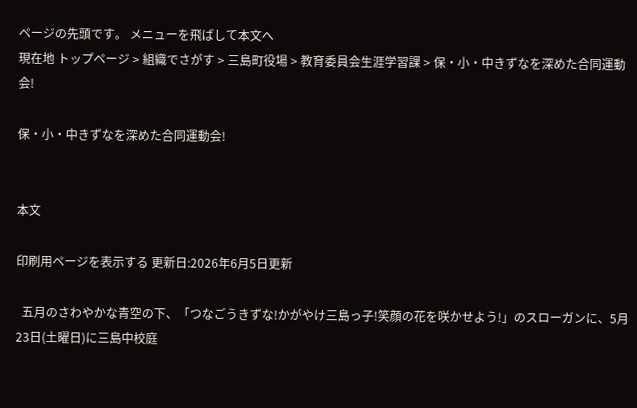ページの先頭です。 メニューを飛ばして本文へ
現在地 トップページ > 組織でさがす > 三島町役場 > 教育委員会生涯学習課 > 保・小・中きずなを深めた合同運動会!

保・小・中きずなを深めた合同運動会!


本文

印刷用ページを表示する 更新日:2026年6月5日更新

  五月のさわやかな青空の下、「つなごうきずな!かがやけ三島っ子!笑顔の花を咲かせよう!」のスローガンに、5月23日(土曜日)に三島中校庭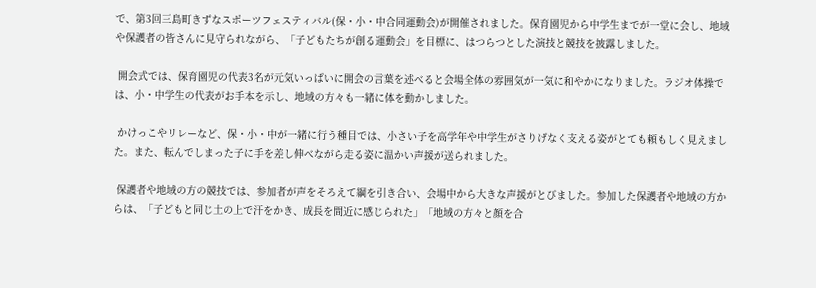で、第3回三島町きずなスポーツフェスティバル(保・小・中合同運動会)が開催されました。保育園児から中学生までが一堂に会し、地域や保護者の皆さんに見守られながら、「子どもたちが創る運動会」を目標に、はつらつとした演技と競技を披露しました。

 開会式では、保育園児の代表3名が元気いっぱいに開会の言葉を述べると会場全体の雰囲気が一気に和やかになりました。ラジオ体操では、小・中学生の代表がお手本を示し、地域の方々も一緒に体を動かしました。

 かけっこやリレーなど、保・小・中が一緒に行う種目では、小さい子を高学年や中学生がさりげなく支える姿がとても頼もしく見えました。また、転んでしまった子に手を差し伸べながら走る姿に温かい声援が送られました。

 保護者や地域の方の競技では、参加者が声をそろえて綱を引き合い、会場中から大きな声援がとびました。参加した保護者や地域の方からは、「子どもと同じ土の上で汗をかき、成長を間近に感じられた」「地域の方々と顔を合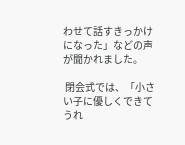わせて話すきっかけになった」などの声が聞かれました。

 閉会式では、「小さい子に優しくできてうれ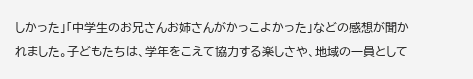しかった」「中学生のお兄さんお姉さんがかっこよかった」などの感想が聞かれました。子どもたちは、学年をこえて協力する楽しさや、地域の一員として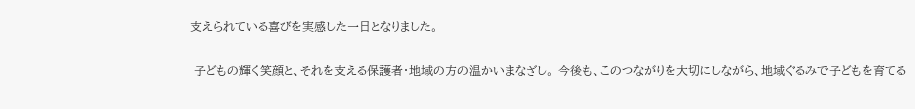支えられている喜びを実感した一日となりました。

 子どもの輝く笑顔と、それを支える保護者・地域の方の温かいまなざし。 今後も、このつながりを大切にしながら、地域ぐるみで子どもを育てる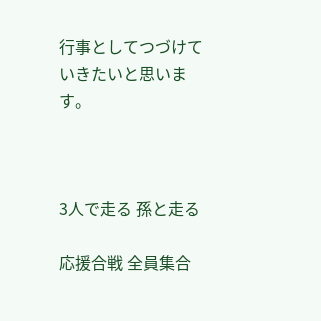行事としてつづけていきたいと思います。



3人で走る 孫と走る

応援合戦 全員集合